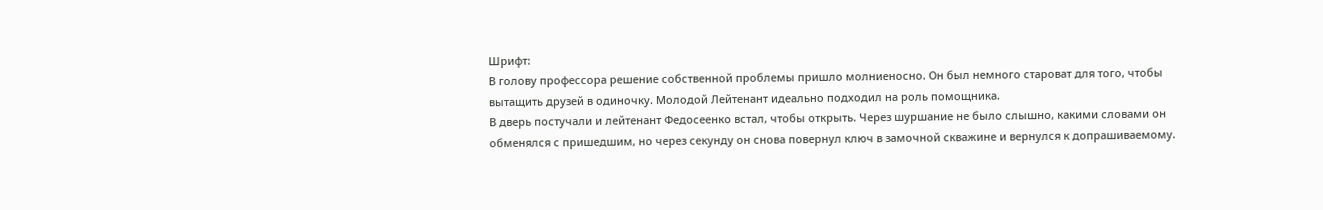Шрифт:
В голову профессора решение собственной проблемы пришло молниеносно. Он был немного староват для того, чтобы вытащить друзей в одиночку. Молодой Лейтенант идеально подходил на роль помощника.
В дверь постучали и лейтенант Федосеенко встал, чтобы открыть. Через шуршание не было слышно, какими словами он обменялся с пришедшим, но через секунду он снова повернул ключ в замочной скважине и вернулся к допрашиваемому.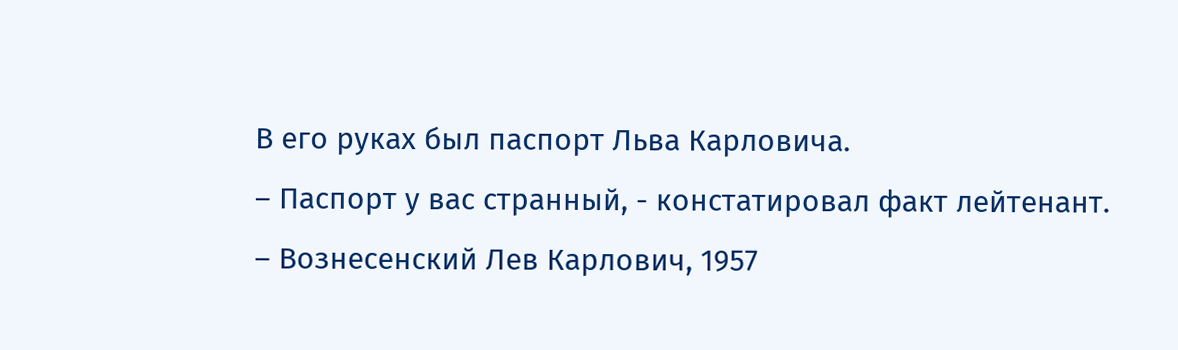В его руках был паспорт Льва Карловича.
– Паспорт у вас странный, - констатировал факт лейтенант.
– Вознесенский Лев Карлович, 1957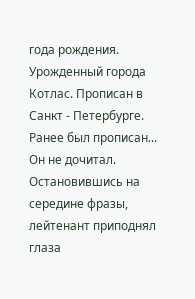года рождения. Урожденный города Котлас. Прописан в Санкт - Петербурге. Ранее был прописан...
Он не дочитал. Остановившись на середине фразы, лейтенант приподнял глаза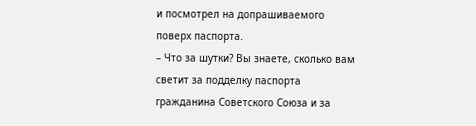и посмотрел на допрашиваемого поверх паспорта.
– Что за шутки? Вы знаете, сколько вам светит за подделку паспорта гражданина Советского Союза и за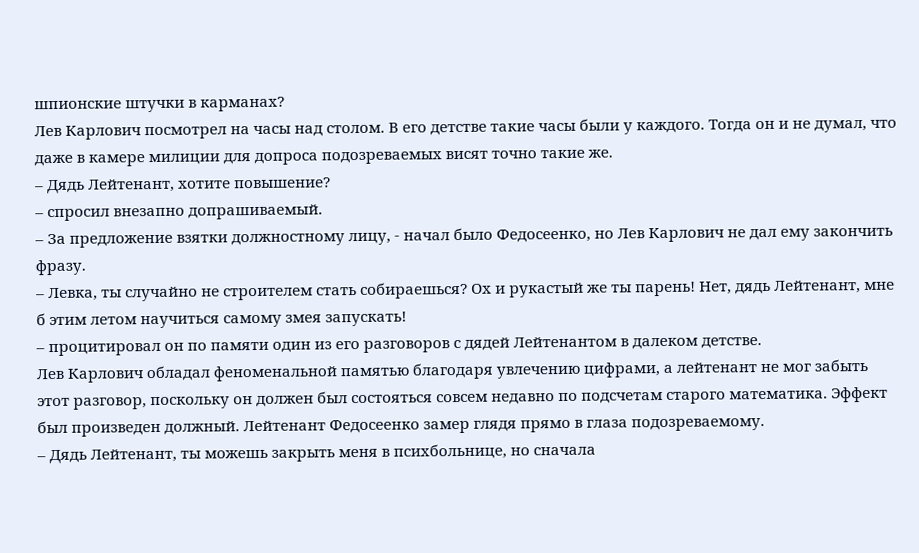шпионские штучки в карманах?
Лев Карлович посмотрел на часы над столом. В его детстве такие часы были у каждого. Тогда он и не думал, что даже в камере милиции для допроса подозреваемых висят точно такие же.
– Дядь Лейтенант, хотите повышение?
– спросил внезапно допрашиваемый.
– За предложение взятки должностному лицу, - начал было Федосеенко, но Лев Карлович не дал ему закончить фразу.
– Левка, ты случайно не строителем стать собираешься? Ох и рукастый же ты парень! Нет, дядь Лейтенант, мне б этим летом научиться самому змея запускать!
– процитировал он по памяти один из его разговоров с дядей Лейтенантом в далеком детстве.
Лев Карлович обладал феноменальной памятью благодаря увлечению цифрами, а лейтенант не мог забыть этот разговор, поскольку он должен был состояться совсем недавно по подсчетам старого математика. Эффект был произведен должный. Лейтенант Федосеенко замер глядя прямо в глаза подозреваемому.
– Дядь Лейтенант, ты можешь закрыть меня в психбольнице, но сначала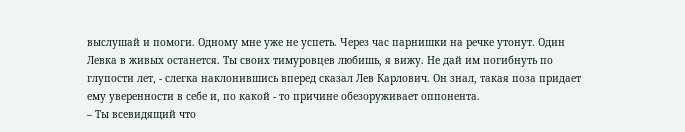выслушай и помоги. Одному мне уже не успеть. Через час парнишки на речке утонут. Один Левка в живых останется. Ты своих тимуровцев любишь, я вижу. Не дай им погибнуть по глупости лет, - слегка наклонившись вперед сказал Лев Карлович. Он знал, такая поза придает ему уверенности в себе и, по какой - то причине обезоруживает оппонента.
– Ты всевидящий что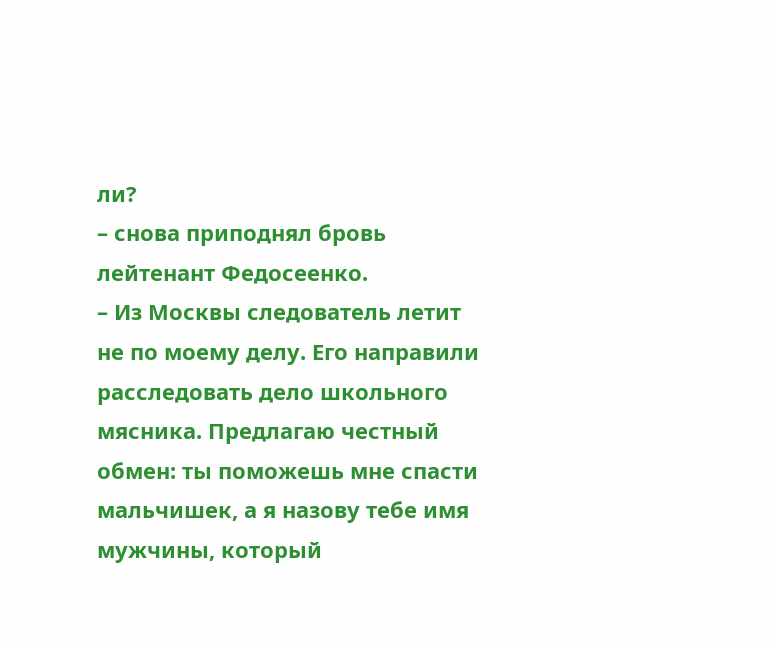ли?
– снова приподнял бровь лейтенант Федосеенко.
– Из Москвы следователь летит не по моему делу. Его направили расследовать дело школьного мясника. Предлагаю честный обмен: ты поможешь мне спасти мальчишек, а я назову тебе имя мужчины, который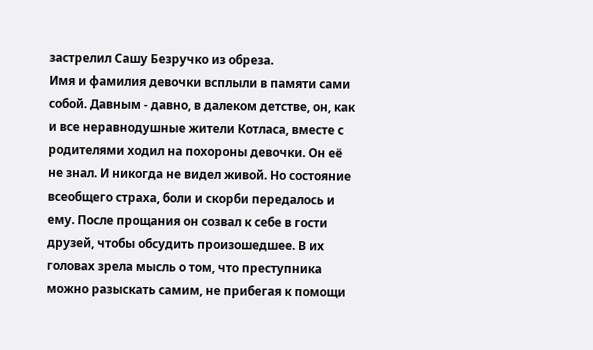застрелил Сашу Безручко из обреза.
Имя и фамилия девочки всплыли в памяти сами собой. Давным - давно, в далеком детстве, он, как и все неравнодушные жители Котласа, вместе с родителями ходил на похороны девочки. Он её не знал. И никогда не видел живой. Но состояние всеобщего страха, боли и скорби передалось и ему. После прощания он созвал к себе в гости друзей, чтобы обсудить произошедшее. В их головах зрела мысль о том, что преступника можно разыскать самим, не прибегая к помощи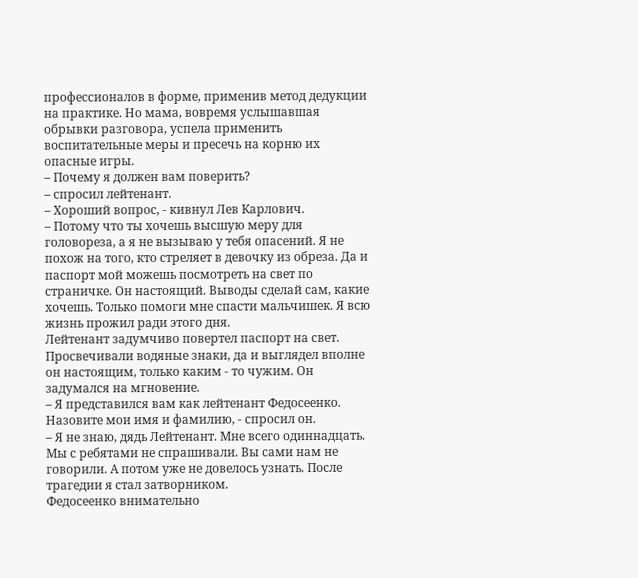профессионалов в форме, применив метод дедукции на практике. Но мама, вовремя услышавшая обрывки разговора, успела применить воспитательные меры и пресечь на корню их опасные игры.
– Почему я должен вам поверить?
– спросил лейтенант.
– Хороший вопрос, - кивнул Лев Карлович.
– Потому что ты хочешь высшую меру для головореза, а я не вызываю у тебя опасений. Я не похож на того, кто стреляет в девочку из обреза. Да и паспорт мой можешь посмотреть на свет по страничке. Он настоящий. Выводы сделай сам, какие хочешь. Только помоги мне спасти мальчишек. Я всю жизнь прожил ради этого дня.
Лейтенант задумчиво повертел паспорт на свет. Просвечивали водяные знаки, да и выглядел вполне он настоящим, только каким - то чужим. Он задумался на мгновение.
– Я представился вам как лейтенант Федосеенко. Назовите мои имя и фамилию, - спросил он.
– Я не знаю, дядь Лейтенант. Мне всего одиннадцать. Мы с ребятами не спрашивали. Вы сами нам не говорили. А потом уже не довелось узнать. После трагедии я стал затворником.
Федосеенко внимательно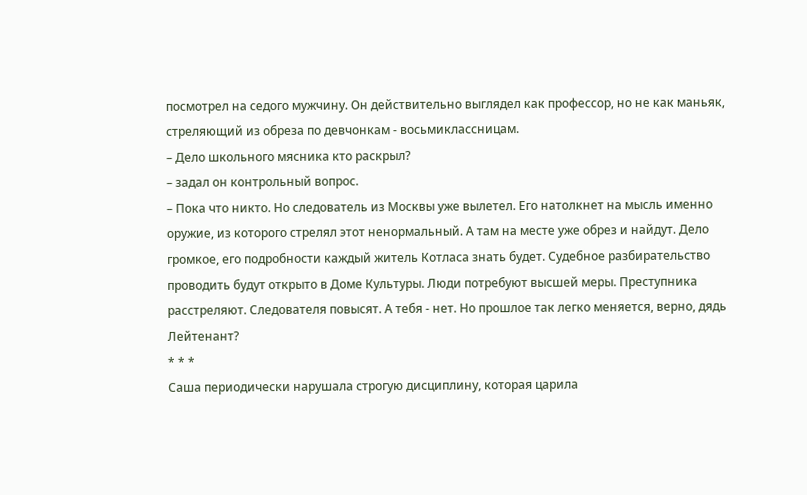посмотрел на седого мужчину. Он действительно выглядел как профессор, но не как маньяк, стреляющий из обреза по девчонкам - восьмиклассницам.
– Дело школьного мясника кто раскрыл?
– задал он контрольный вопрос.
– Пока что никто. Но следователь из Москвы уже вылетел. Его натолкнет на мысль именно оружие, из которого стрелял этот ненормальный. А там на месте уже обрез и найдут. Дело громкое, его подробности каждый житель Котласа знать будет. Судебное разбирательство проводить будут открыто в Доме Культуры. Люди потребуют высшей меры. Преступника расстреляют. Следователя повысят. А тебя - нет. Но прошлое так легко меняется, верно, дядь Лейтенант?
* * *
Саша периодически нарушала строгую дисциплину, которая царила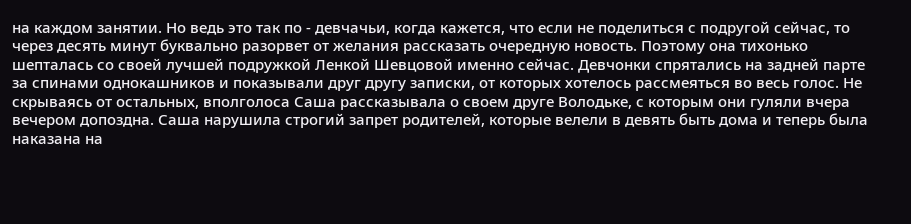на каждом занятии. Но ведь это так по - девчачьи, когда кажется, что если не поделиться с подругой сейчас, то через десять минут буквально разорвет от желания рассказать очередную новость. Поэтому она тихонько шепталась со своей лучшей подружкой Ленкой Шевцовой именно сейчас. Девчонки спрятались на задней парте за спинами однокашников и показывали друг другу записки, от которых хотелось рассмеяться во весь голос. Не скрываясь от остальных, вполголоса Саша рассказывала о своем друге Володьке, с которым они гуляли вчера вечером допоздна. Саша нарушила строгий запрет родителей, которые велели в девять быть дома и теперь была наказана на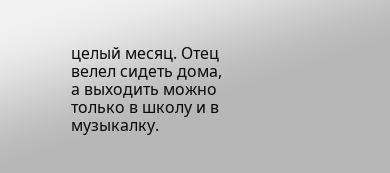целый месяц. Отец велел сидеть дома, а выходить можно только в школу и в музыкалку.